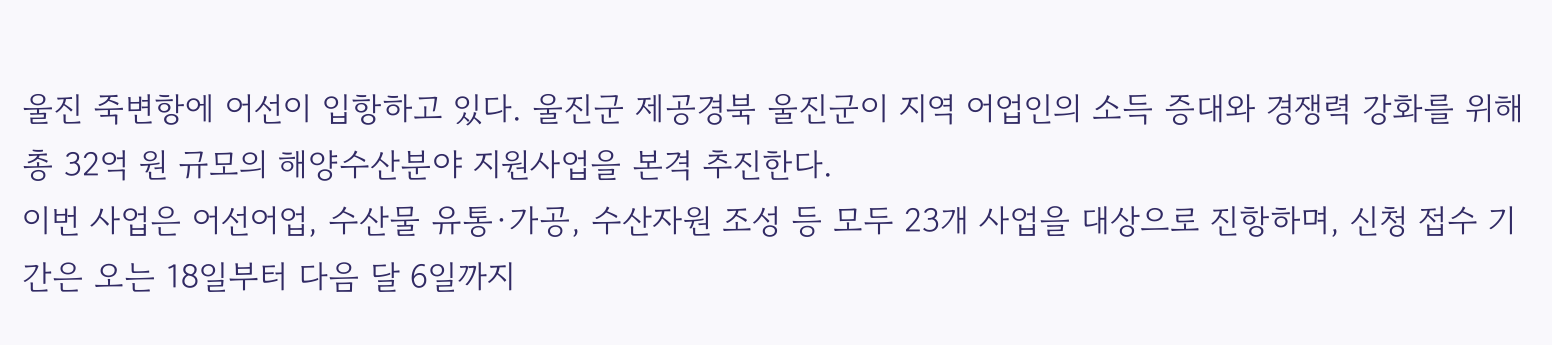울진 죽변항에 어선이 입항하고 있다. 울진군 제공경북 울진군이 지역 어업인의 소득 증대와 경쟁력 강화를 위해 총 32억 원 규모의 해양수산분야 지원사업을 본격 추진한다.
이번 사업은 어선어업, 수산물 유통·가공, 수산자원 조성 등 모두 23개 사업을 대상으로 진항하며, 신청 접수 기간은 오는 18일부터 다음 달 6일까지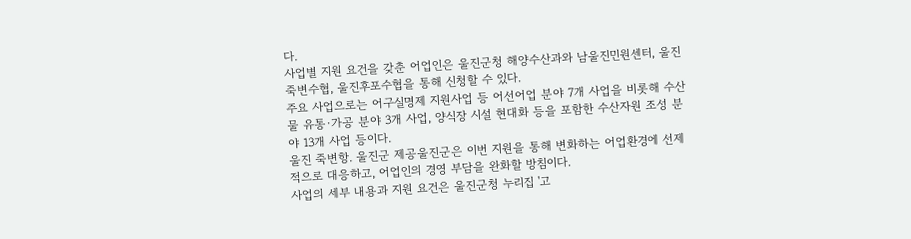다.
사업별 지원 요건을 갖춘 어업인은 울진군청 해양수산과와 남울진민원센터, 울진죽변수협, 울진후포수협을 통해 신청할 수 있다.
주요 사업으로는 어구실명제 지원사업 등 어선어업 분야 7개 사업을 비롯해 수산물 유통·가공 분야 3개 사업, 양식장 시설 현대화 등을 포함한 수산자원 조성 분야 13개 사업 등이다.
울진 죽변항. 울진군 제공울진군은 이번 지원을 통해 변화하는 어업환경에 선제적으로 대응하고, 어업인의 경영 부담을 완화할 방침이다.
사업의 세부 내용과 지원 요건은 울진군청 누리집 '고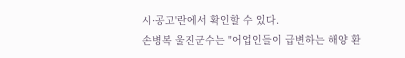시·공고'란에서 확인할 수 있다.
손병복 울진군수는 "어업인들이 급변하는 해양 환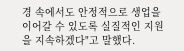경 속에서도 안정적으로 생업을 이어갈 수 있도록 실질적인 지원을 지속하겠다"고 말했다.